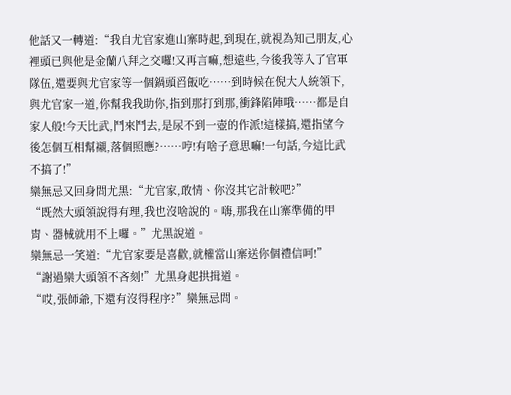他話又一轉道:“我自尤官家進山寨時起,到現在,就視為知己朋友,心裡頭已與他是金蘭八拜之交囉!又再言嘛,想遠些,今後我等入了官軍隊伍,還要與尤官家等一個鍋頭舀飯吃……到時候在倪大人統領下,與尤官家一道,你幫我我助你,指到那打到那,衝鋒陷陣哦……都是自家人般!今天比武,鬥來鬥去,是尿不到一壺的作派!這樣搞,還指望今後怎個互相幫襯,落個照應?……哼!有啥子意思嘛!一句話,今這比武不搞了!”
欒無忌又回身問尤黑:“尤官家,敢情、你沒其它計較吧?”
“既然大頭領說得有理,我也沒啥說的。嗨,那我在山寨準備的甲胄、器械就用不上囉。”尤黑說道。
欒無忌一笑道:“尤官家要是喜歡,就權當山寨送你個禮信呵!”
“謝過欒大頭領不吝刻!”尤黑身起拱揖道。
“哎,張師爺,下還有沒得程序?”欒無忌問。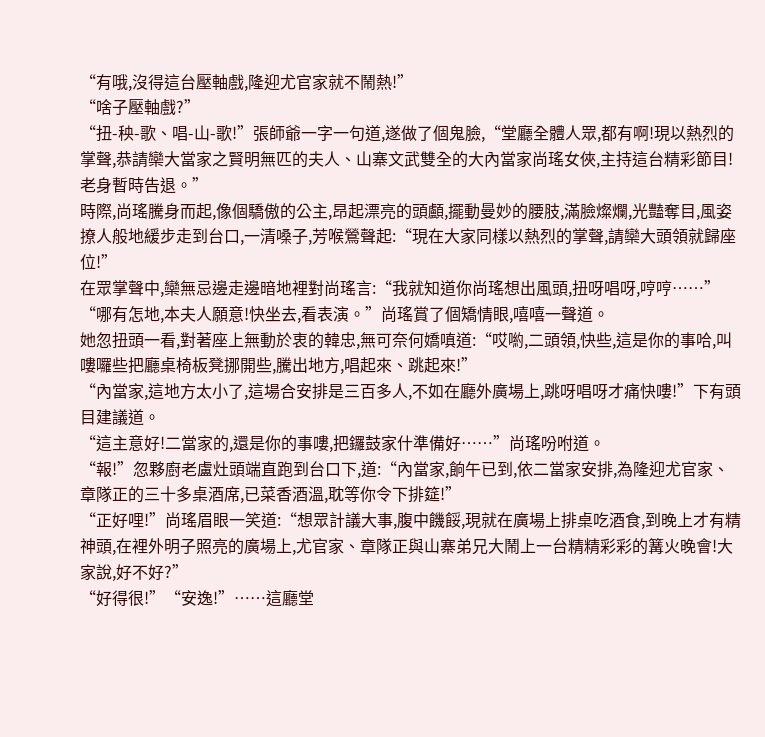“有哦,沒得這台壓軸戲,隆迎尤官家就不鬧熱!”
“啥子壓軸戲?”
“扭-秧-歌、唱-山-歌!”張師爺一字一句道,遂做了個鬼臉,“堂廳全體人眾,都有啊!現以熱烈的掌聲,恭請欒大當家之賢明無匹的夫人、山寨文武雙全的大內當家尚瑤女俠,主持這台精彩節目!老身暫時告退。”
時際,尚瑤騰身而起,像個驕傲的公主,昂起漂亮的頭顱,擺動曼妙的腰肢,滿臉燦爛,光豔奪目,風姿撩人般地緩步走到台口,一清嗓子,芳喉鶯聲起:“現在大家同樣以熱烈的掌聲,請欒大頭領就歸座位!”
在眾掌聲中,欒無忌邊走邊暗地裡對尚瑤言:“我就知道你尚瑤想出風頭,扭呀唱呀,哼哼……”
“哪有怎地,本夫人願意!快坐去,看表演。”尚瑤賞了個矯情眼,嘻嘻一聲道。
她忽扭頭一看,對著座上無動於衷的韓忠,無可奈何嬌嗔道:“哎喲,二頭領,快些,這是你的事哈,叫嘍囉些把廳桌椅板凳挪開些,騰出地方,唱起來、跳起來!”
“內當家,這地方太小了,這場合安排是三百多人,不如在廳外廣場上,跳呀唱呀才痛快嘍!”下有頭目建議道。
“這主意好!二當家的,還是你的事嘍,把鑼鼓家什準備好……”尚瑤吩咐道。
“報!”忽夥廚老盧灶頭端直跑到台口下,道:“內當家,餉午已到,依二當家安排,為隆迎尤官家、章隊正的三十多桌酒席,已菜香酒溫,耽等你令下排筵!”
“正好哩!”尚瑤眉眼一笑道:“想眾計議大事,腹中饑餒,現就在廣場上排桌吃酒食,到晚上才有精神頭,在裡外明子照亮的廣場上,尤官家、章隊正與山寨弟兄大鬧上一台精精彩彩的篝火晚會!大家說,好不好?”
“好得很!”“安逸!”……這廳堂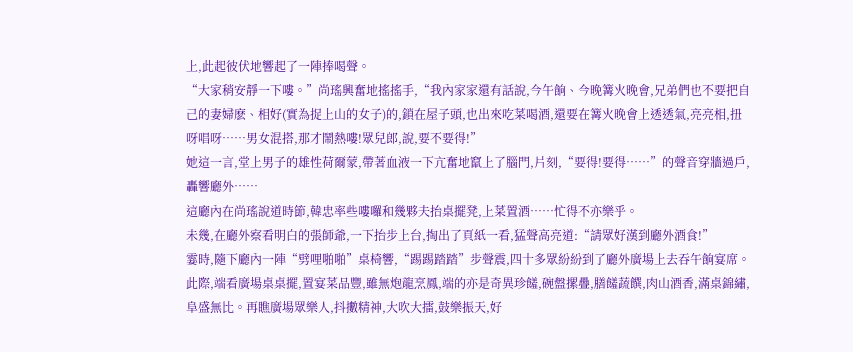上,此起彼伏地響起了一陣捧喝聲。
“大家稍安靜一下嘍。”尚瑤興奮地搖搖手,“我內家家還有話說,今午餉、今晚篝火晚會,兄弟們也不要把自己的妻婦麽、相好(實為捉上山的女子)的,鎖在屋子頭,也出來吃菜喝酒,還要在篝火晚會上透透氣,亮亮相,扭呀唱呀……男女混搭,那才鬧熱嘍!眾兒郎,說,要不要得!”
她這一言,堂上男子的雄性荷爾蒙,帶著血液一下亢奮地竄上了腦門,片刻,“要得!要得……”的聲音穿牆過戶,轟響廳外……
這廳內在尚瑤說道時節,韓忠率些嘍囉和幾夥夫抬桌擺凳,上菜置酒……忙得不亦樂乎。
未幾,在廳外察看明白的張師爺,一下抬步上台,掏出了頁紙一看,猛聲高亮道:“請眾好漢到廳外酒食!”
霎時,隨下廳內一陣“劈哩啪啪”桌椅響,“踢踢踏踏”步聲震,四十多眾紛紛到了廳外廣場上去吞午餉宴席。
此際,端看廣場桌桌擺,置宴菜品豐,雖無炮龍烹鳳,端的亦是奇異珍饈,碗盤摞疊,膳饈蔬饌,肉山酒香,滿桌錦繡,阜盛無比。再瞧廣場眾樂人,抖擻精神,大吹大擂,鼓樂振天,好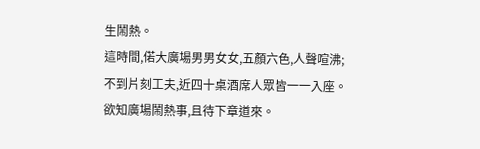生鬧熱。
這時間,偌大廣場男男女女,五顏六色,人聲喧沸;不到片刻工夫,近四十桌酒席人眾皆一一入座。
欲知廣場鬧熱事,且待下章道來。